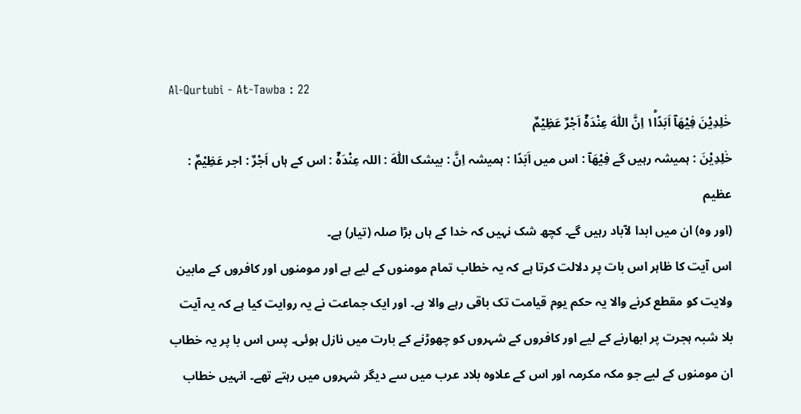Al-Qurtubi - At-Tawba : 22
خٰلِدِیْنَ فِیْهَاۤ اَبَدًا١ؕ اِنَّ اللّٰهَ عِنْدَهٗۤ اَجْرٌ عَظِیْمٌ
خٰلِدِيْنَ : ہمیشہ رہیں گے فِيْهَآ : اس میں اَبَدًا : ہمیشہ اِنَّ : بیشک اللّٰهَ : اللہ عِنْدَهٗٓ : اس کے ہاں اَجْرٌ : اجر عَظِيْمٌ : عظیم
(اور وہ) ان میں ابدا لآباد رہیں گے۔ کچھ شک نہیں کہ خدا کے ہاں بڑا صلہ (تیار) ہے۔
اس آیت کا ظاہر اس بات پر دلالت کرتا ہے کہ یہ خطاب تمام مومنوں کے لیے ہے اور مومنوں اور کافروں کے مابین ولایت کو مقطع کرنے والا یہ حکم یوم قیامت تک باقی رہے والا ہے۔ اور ایک جماعت نے یہ روایت کیا ہے کہ یہ آیت بلا شبہ ہجرت پر ابھارنے کے لیے اور کافروں کے شہروں کو چھوڑنے کے بارت میں نازل ہوئی۔ پس اس با پر یہ خطاب ان مومنوں کے لیے جو مکہ مکرمہ اور اس کے علاوہ بلاد عرب میں سے دیگر شہروں میں رہتے تھے۔ انہیں خطاب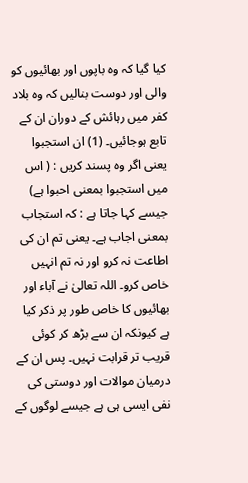کیا گیا کہ وہ باپوں اور بھائیوں کو والی اور دوست بنالیں کہ وہ بلاد کفر میں رہائش کے دوران ان کے تابع ہوجائیں۔ (1) ان استجبوا یعنی اگر وہ پسند کریں : ( اس میں استجبوا بمعنی احبوا ہے) جیسے کہا جاتا ہے : کہ استجاب بمعنی اجاب ہے۔ یعنی تم ان کی اطاعت نہ کرو اور نہ تم انہیں خاص کرو۔ اللہ تعالیٰ نے آباء اور بھائیوں کا خاص طور پر ذکر کیا ہے کیونکہ ان سے بڑھ کر کوئی قریب تر قرابت نہیں۔ پس ان کے درمیان موالات اور دوستی کی نفی ایسی ہی ہے جیسے لوگوں کے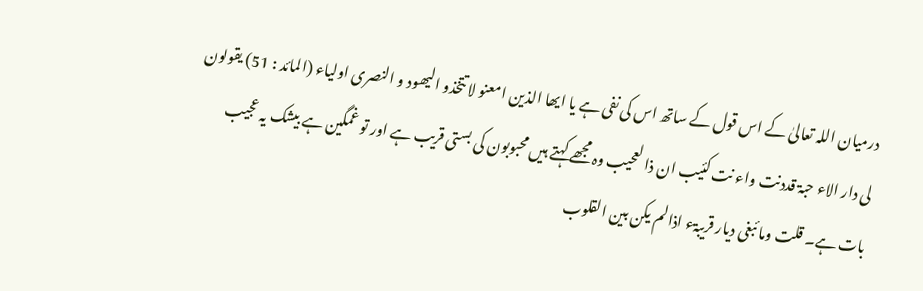درمیان اللہ تعالیٰ کے اس قول کے ساتھ اس کی نفی ہے یا ایھا الذین امعنو لا تتخذو الیھود و النصری اولیاء (المائد : 51) یقولون لی دار الاء حبۃ قددنت واء نت کئیب ان ذا لعحیب وہ مجھے کہتے ہیں محبوبون کی بستی قریب ہے اور تو غمگین ہے بیشک یہ عجیب بات ہے۔ قلت وما ئبغی دیار قریبۃء اذالم یکن بین القلوب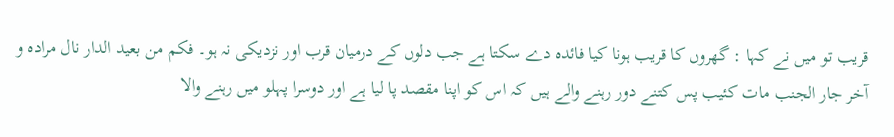قریب تو میں نے کہا : گھروں کا قریب ہونا کیا فائدہ دے سکتا ہے جب دلوں کے درمیان قرب اور نزدیکی نہ ہو۔ فکم من بعید الدار نال مرادہ و آخر جار الجنب مات کئیب پس کتنے دور رہنے والے ہیں کہ اس کو اپنا مقصد پا لیا ہے اور دوسرا پہلو میں رہنے والا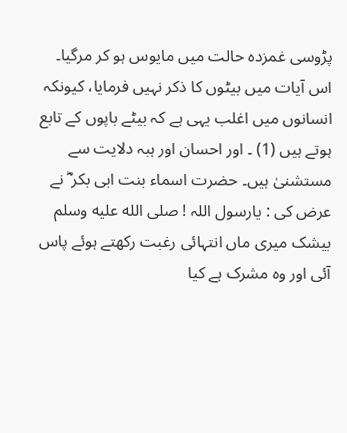پڑوسی غمزدہ حالت میں مایوس ہو کر مرگیا۔ اس آیات میں بیٹوں کا ذکر نہیں فرمایا، کیونکہ انسانوں میں اغلب یہی ہے کہ بیٹے باپوں کے تابع ہوتے ہیں (1) ۔ اور احسان اور ہبہ دلایت سے مستشنیٰ ہیں۔ حضرت اسماء بنت ابی بکر ؓ نے عرض کی : یارسول اللہ ! صلى الله عليه وسلم بیشک میری ماں انتہائی رغبت رکھتے ہوئے پاس آئی اور وہ مشرک ہے کیا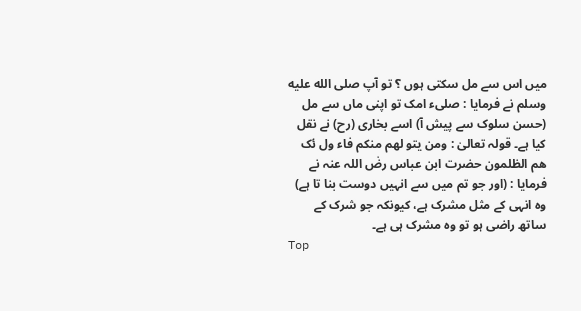میں اس سے مل سکتی ہوں ؟ تو آپ صلى الله عليه وسلم نے فرمایا : صلیء امک تو اپنی ماں سے مل (حسن سلوک سے پیش آ) اسے بخاری (رح) نے نقل کیا ہے۔ قولہ تعالیٰ : ومن یتو لھم منکم فاء ول ئک ھم الظلمون حضرت ابن عباس رضٰ اللہ عنہ نے فرمایا : (اور جو تم میں سے انہیں دوست بنا تا ہے) وہ انہی کے مثل مشرک ہے، کیونکہ جو شرک کے ساتھ راضی ہو تو وہ مشرک ہی ہے۔
Top